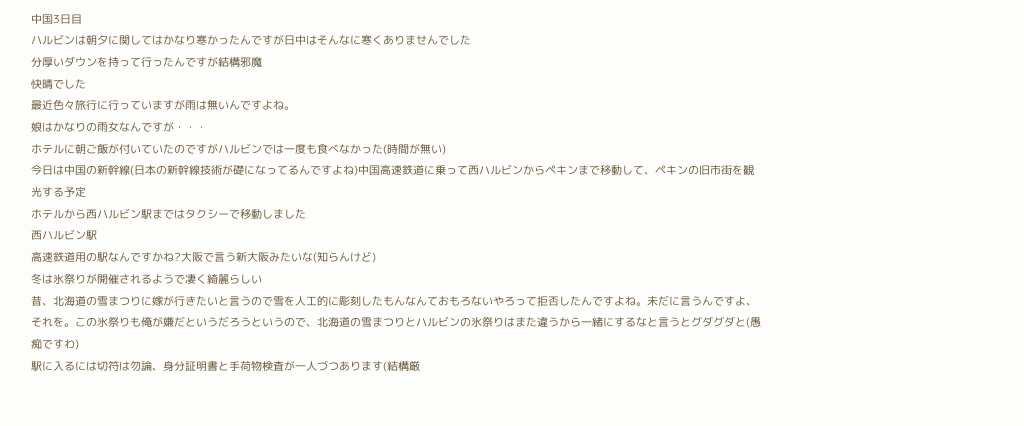中国3日目
ハルビンは朝夕に関してはかなり寒かったんですが日中はそんなに寒くありませんでした
分厚いダウンを持って行ったんですが結構邪魔
快晴でした
最近色々旅行に行っていますが雨は無いんですよね。
娘はかなりの雨女なんですが・・・
ホテルに朝ご飯が付いていたのですがハルビンでは一度も食べなかった(時間が無い)
今日は中国の新幹線(日本の新幹線技術が礎になってるんですよね)中国高速鉄道に乗って西ハルビンからペキンまで移動して、ペキンの旧市街を観光する予定
ホテルから西ハルビン駅まではタクシーで移動しました
西ハルビン駅
高速鉄道用の駅なんですかね?大阪で言う新大阪みたいな(知らんけど)
冬は氷祭りが開催されるようで凄く綺麗らしい
昔、北海道の雪まつりに嫁が行きたいと言うので雪を人工的に彫刻したもんなんておもろないやろって拒否したんですよね。未だに言うんですよ、それを。この氷祭りも俺が嫌だというだろうというので、北海道の雪まつりとハルビンの氷祭りはまた違うから一緒にするなと言うとグダグダと(愚痴ですわ)
駅に入るには切符は勿論、身分証明書と手荷物検査が一人づつあります(結構厳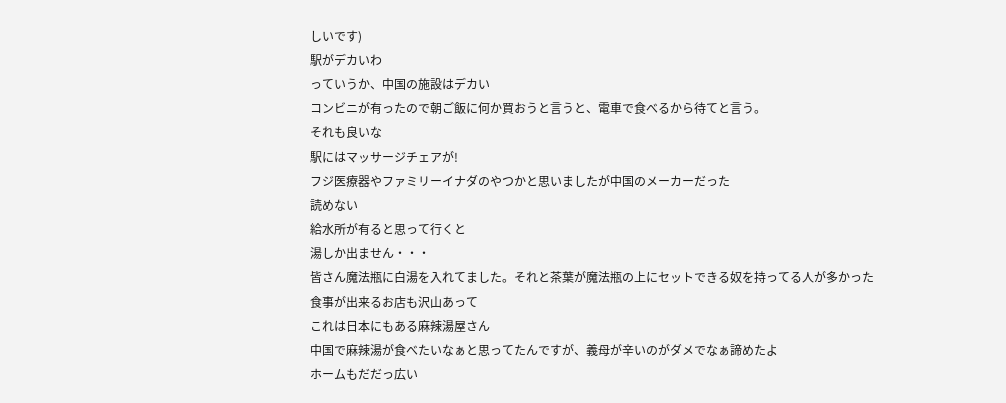しいです)
駅がデカいわ
っていうか、中国の施設はデカい
コンビニが有ったので朝ご飯に何か買おうと言うと、電車で食べるから待てと言う。
それも良いな
駅にはマッサージチェアが!
フジ医療器やファミリーイナダのやつかと思いましたが中国のメーカーだった
読めない
給水所が有ると思って行くと
湯しか出ません・・・
皆さん魔法瓶に白湯を入れてました。それと茶葉が魔法瓶の上にセットできる奴を持ってる人が多かった
食事が出来るお店も沢山あって
これは日本にもある麻辣湯屋さん
中国で麻辣湯が食べたいなぁと思ってたんですが、義母が辛いのがダメでなぁ諦めたよ
ホームもだだっ広い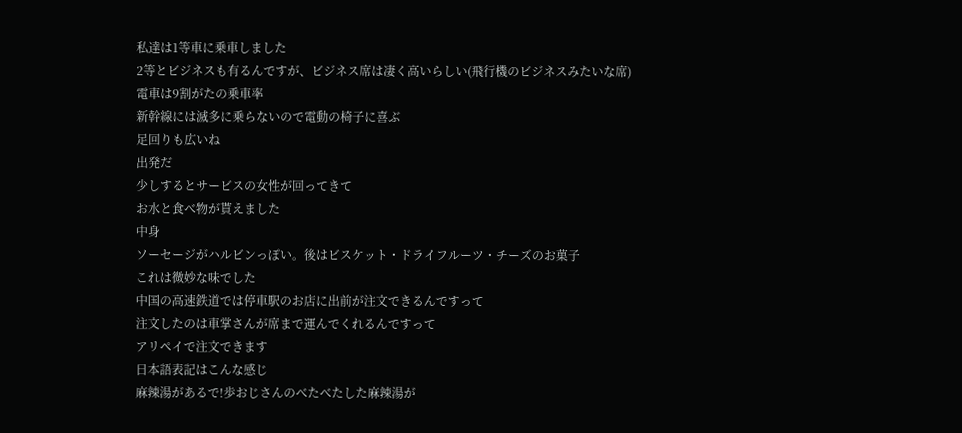私達は1等車に乗車しました
2等とビジネスも有るんですが、ビジネス席は凄く高いらしい(飛行機のビジネスみたいな席)
電車は9割がたの乗車率
新幹線には滅多に乗らないので電動の椅子に喜ぶ
足回りも広いね
出発だ
少しするとサービスの女性が回ってきて
お水と食べ物が貰えました
中身
ソーセージがハルビンっぽい。後はビスケット・ドライフルーツ・チーズのお菓子
これは微妙な味でした
中国の高速鉄道では停車駅のお店に出前が注文できるんですって
注文したのは車掌さんが席まで運んでくれるんですって
アリペイで注文できます
日本語表記はこんな感じ
麻辣湯があるで!歩おじさんのべたべたした麻辣湯が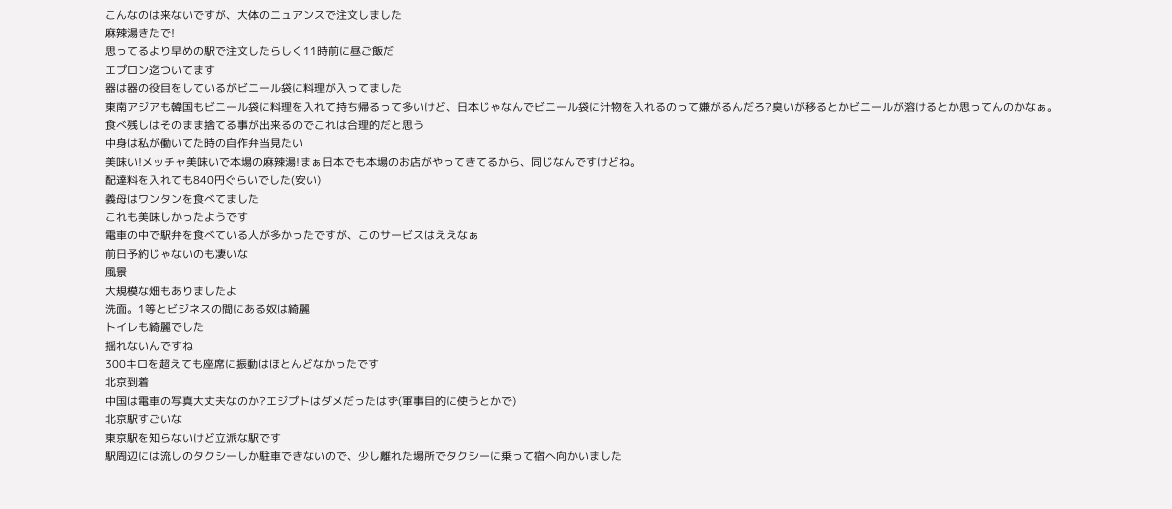こんなのは来ないですが、大体のニュアンスで注文しました
麻辣湯きたで!
思ってるより早めの駅で注文したらしく11時前に昼ご飯だ
エプロン迄ついてます
器は器の役目をしているがビニール袋に料理が入ってました
東南アジアも韓国もビニール袋に料理を入れて持ち帰るって多いけど、日本じゃなんでビニール袋に汁物を入れるのって嫌がるんだろ?臭いが移るとかビニールが溶けるとか思ってんのかなぁ。
食べ残しはそのまま捨てる事が出来るのでこれは合理的だと思う
中身は私が働いてた時の自作弁当見たい
美味い!メッチャ美味いで本場の麻辣湯!まぁ日本でも本場のお店がやってきてるから、同じなんですけどね。
配達料を入れても840円ぐらいでした(安い)
義母はワンタンを食べてました
これも美味しかったようです
電車の中で駅弁を食べている人が多かったですが、このサービスはええなぁ
前日予約じゃないのも凄いな
風景
大規模な畑もありましたよ
洗面。1等とビジネスの間にある奴は綺麗
トイレも綺麗でした
揺れないんですね
300キロを超えても座席に振動はほとんどなかったです
北京到着
中国は電車の写真大丈夫なのか?エジプトはダメだったはず(軍事目的に使うとかで)
北京駅すごいな
東京駅を知らないけど立派な駅です
駅周辺には流しのタクシーしか駐車できないので、少し離れた場所でタクシーに乗って宿へ向かいました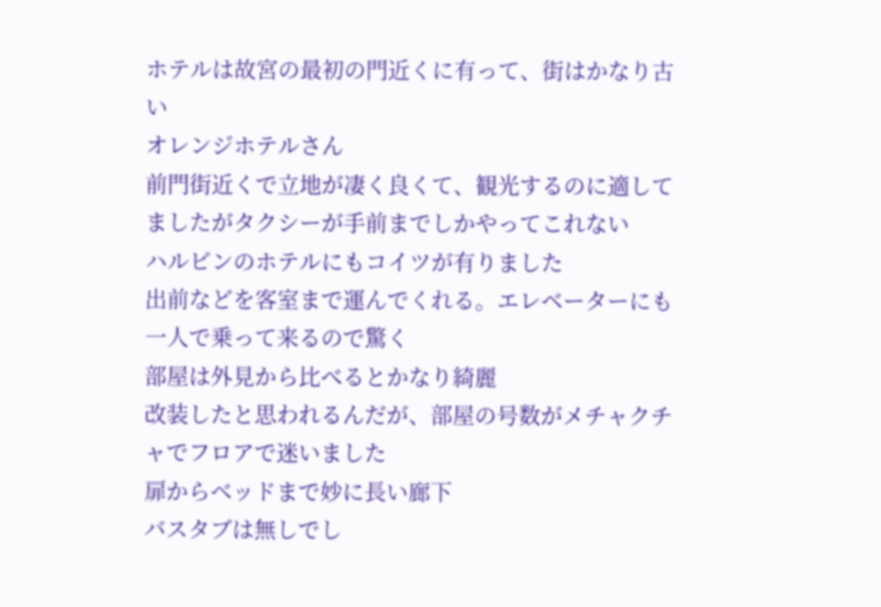ホテルは故宮の最初の門近くに有って、街はかなり古い
オレンジホテルさん
前門街近くで立地が凄く良くて、観光するのに適してましたがタクシーが手前までしかやってこれない
ハルビンのホテルにもコイツが有りました
出前などを客室まで運んでくれる。エレベーターにも一人で乗って来るので驚く
部屋は外見から比べるとかなり綺麗
改装したと思われるんだが、部屋の号数がメチャクチャでフロアで迷いました
扉からベッドまで妙に長い廊下
バスタブは無しでし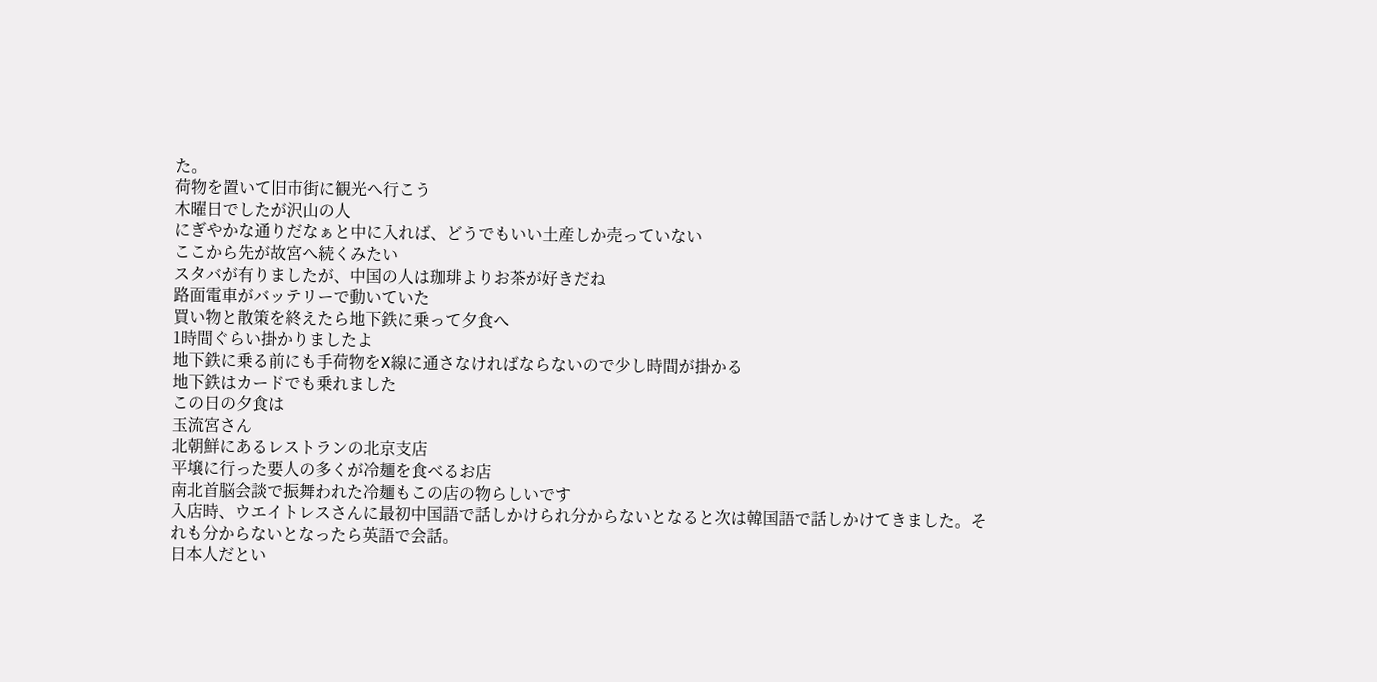た。
荷物を置いて旧市街に観光へ行こう
木曜日でしたが沢山の人
にぎやかな通りだなぁと中に入れば、どうでもいい土産しか売っていない
ここから先が故宮へ続くみたい
スタバが有りましたが、中国の人は珈琲よりお茶が好きだね
路面電車がバッテリーで動いていた
買い物と散策を終えたら地下鉄に乗って夕食へ
1時間ぐらい掛かりましたよ
地下鉄に乗る前にも手荷物をX線に通さなければならないので少し時間が掛かる
地下鉄はカードでも乗れました
この日の夕食は
玉流宮さん
北朝鮮にあるレストランの北京支店
平壌に行った要人の多くが冷麺を食べるお店
南北首脳会談で振舞われた冷麺もこの店の物らしいです
入店時、ウエイトレスさんに最初中国語で話しかけられ分からないとなると次は韓国語で話しかけてきました。それも分からないとなったら英語で会話。
日本人だとい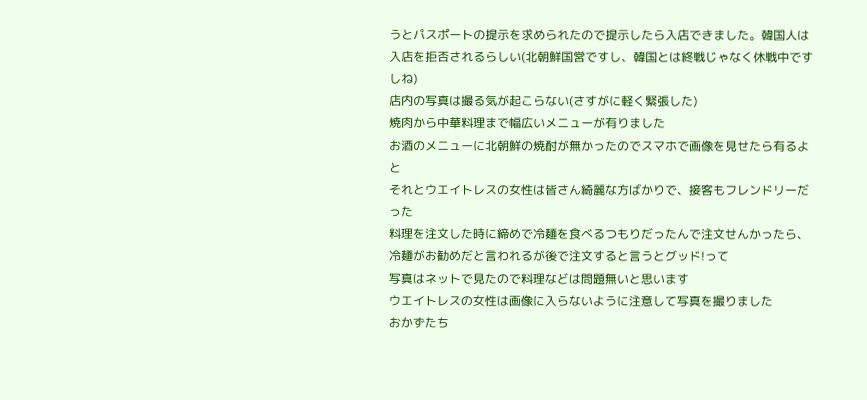うとパスポートの提示を求められたので提示したら入店できました。韓国人は入店を拒否されるらしい(北朝鮮国営ですし、韓国とは終戦じゃなく休戦中ですしね)
店内の写真は撮る気が起こらない(さすがに軽く緊張した)
焼肉から中華料理まで幅広いメニューが有りました
お酒のメニューに北朝鮮の焼酎が無かったのでスマホで画像を見せたら有るよと
それとウエイトレスの女性は皆さん綺麗な方ばかりで、接客もフレンドリーだった
料理を注文した時に締めで冷麺を食べるつもりだったんで注文せんかったら、冷麺がお勧めだと言われるが後で注文すると言うとグッド!って
写真はネットで見たので料理などは問題無いと思います
ウエイトレスの女性は画像に入らないように注意して写真を撮りました
おかずたち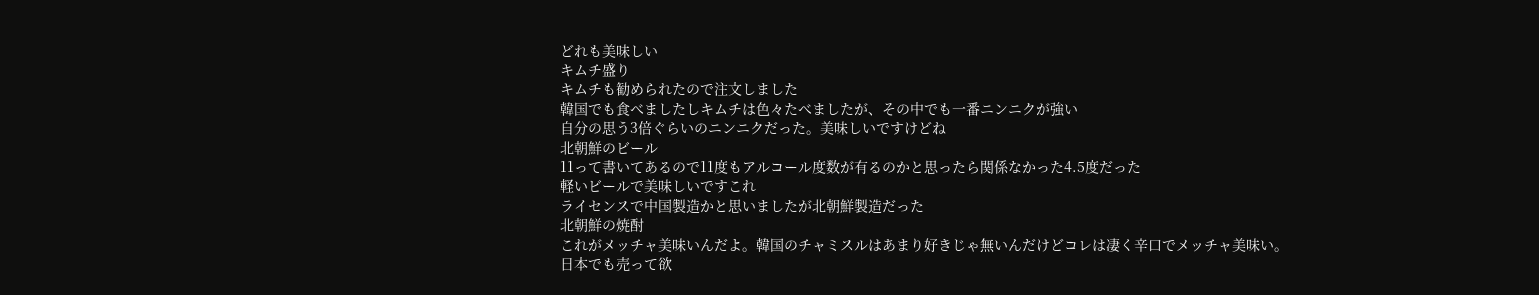どれも美味しい
キムチ盛り
キムチも勧められたので注文しました
韓国でも食べましたしキムチは色々たべましたが、その中でも一番ニンニクが強い
自分の思う3倍ぐらいのニンニクだった。美味しいですけどね
北朝鮮のビール
11って書いてあるので11度もアルコール度数が有るのかと思ったら関係なかった4.5度だった
軽いビールで美味しいですこれ
ライセンスで中国製造かと思いましたが北朝鮮製造だった
北朝鮮の焼酎
これがメッチャ美味いんだよ。韓国のチャミスルはあまり好きじゃ無いんだけどコレは凄く辛口でメッチャ美味い。日本でも売って欲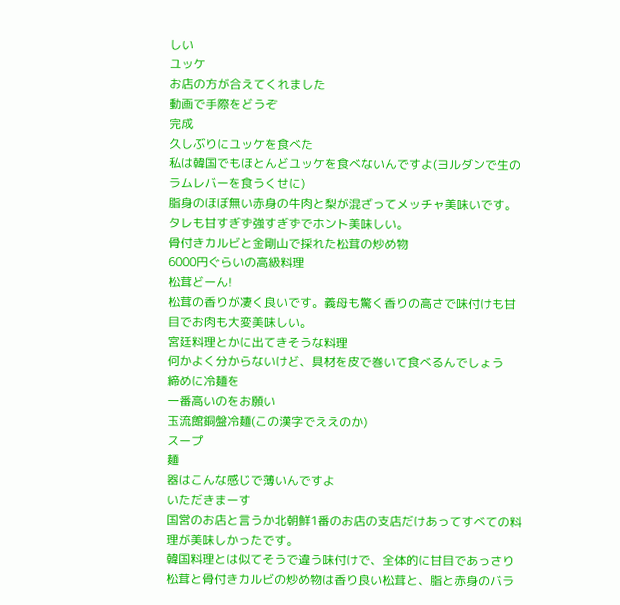しい
ユッケ
お店の方が合えてくれました
動画で手際をどうぞ
完成
久しぶりにユッケを食べた
私は韓国でもほとんどユッケを食べないんですよ(ヨルダンで生のラムレバーを食うくせに)
脂身のほぼ無い赤身の牛肉と梨が混ざってメッチャ美味いです。タレも甘すぎず強すぎずでホント美味しい。
骨付きカルビと金剛山で採れた松茸の炒め物
6000円ぐらいの高級料理
松茸どーん!
松茸の香りが凄く良いです。義母も驚く香りの高さで味付けも甘目でお肉も大変美味しい。
宮廷料理とかに出てきそうな料理
何かよく分からないけど、具材を皮で巻いて食べるんでしょう
締めに冷麺を
一番高いのをお願い
玉流館銅盤冷麺(この漢字でええのか)
スープ
麺
器はこんな感じで薄いんですよ
いただきまーす
国営のお店と言うか北朝鮮1番のお店の支店だけあってすべての料理が美味しかったです。
韓国料理とは似てそうで違う味付けで、全体的に甘目であっさり
松茸と骨付きカルビの炒め物は香り良い松茸と、脂と赤身のバラ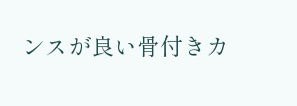ンスが良い骨付きカ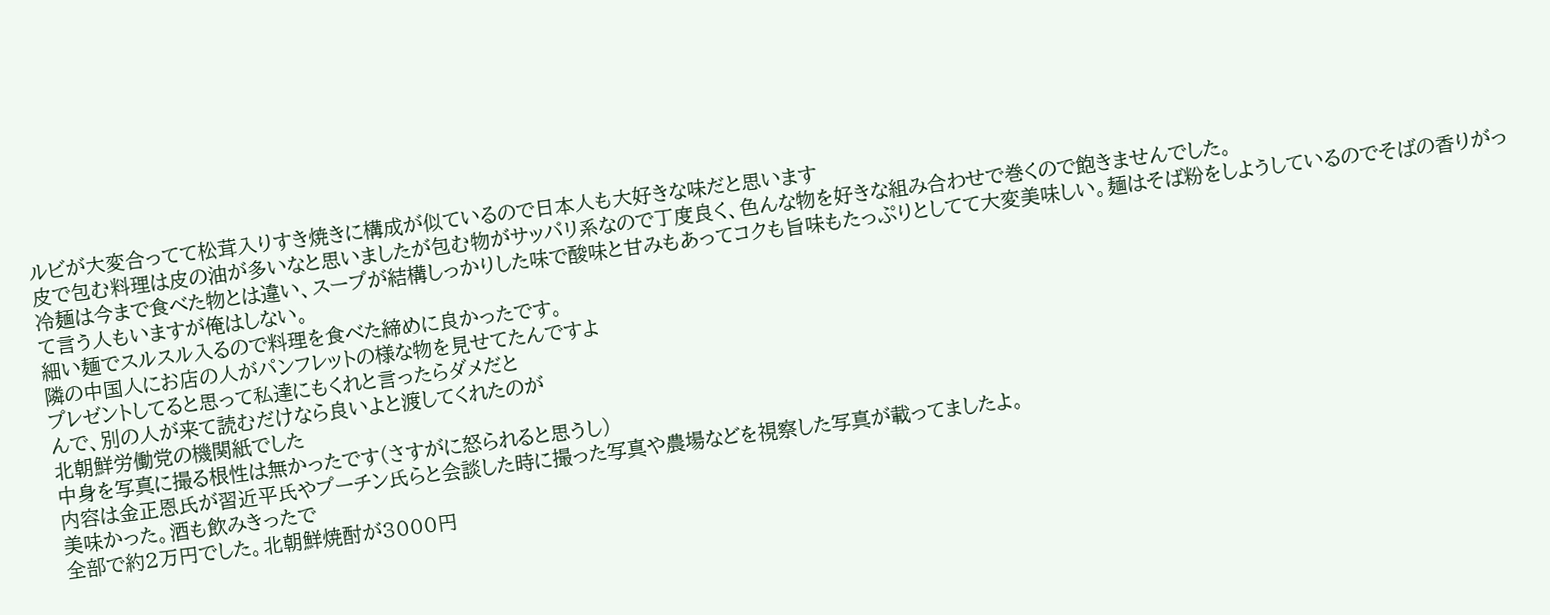ルビが大変合ってて松茸入りすき焼きに構成が似ているので日本人も大好きな味だと思います
皮で包む料理は皮の油が多いなと思いましたが包む物がサッパリ系なので丁度良く、色んな物を好きな組み合わせで巻くので飽きませんでした。
冷麺は今まで食べた物とは違い、スープが結構しっかりした味で酸味と甘みもあってコクも旨味もたっぷりとしてて大変美味しい。麺はそば粉をしようしているのでそばの香りがって言う人もいますが俺はしない。
細い麺でスルスル入るので料理を食べた締めに良かったです。
隣の中国人にお店の人がパンフレットの様な物を見せてたんですよ
プレゼントしてると思って私達にもくれと言ったらダメだと
んで、別の人が来て読むだけなら良いよと渡してくれたのが
北朝鮮労働党の機関紙でした
中身を写真に撮る根性は無かったです(さすがに怒られると思うし)
内容は金正恩氏が習近平氏やプーチン氏らと会談した時に撮った写真や農場などを視察した写真が載ってましたよ。
美味かった。酒も飲みきったで
全部で約2万円でした。北朝鮮焼酎が3000円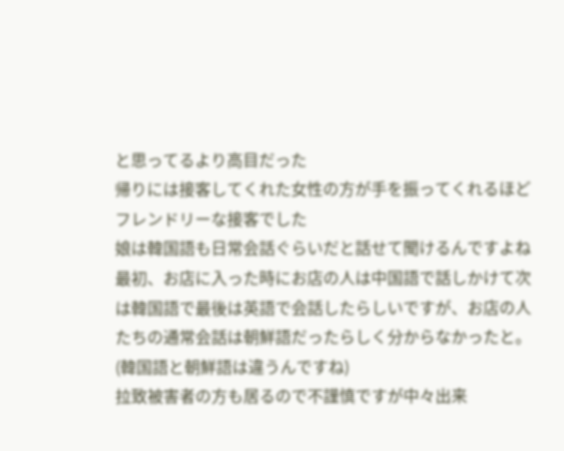と思ってるより高目だった
帰りには接客してくれた女性の方が手を振ってくれるほどフレンドリーな接客でした
娘は韓国語も日常会話ぐらいだと話せて聞けるんですよね
最初、お店に入った時にお店の人は中国語で話しかけて次は韓国語で最後は英語で会話したらしいですが、お店の人たちの通常会話は朝鮮語だったらしく分からなかったと。(韓国語と朝鮮語は違うんですね)
拉致被害者の方も居るので不謹慎ですが中々出来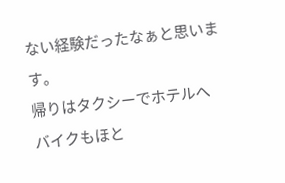ない経験だったなぁと思います。
帰りはタクシーでホテルへ
バイクもほと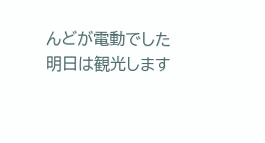んどが電動でした
明日は観光します